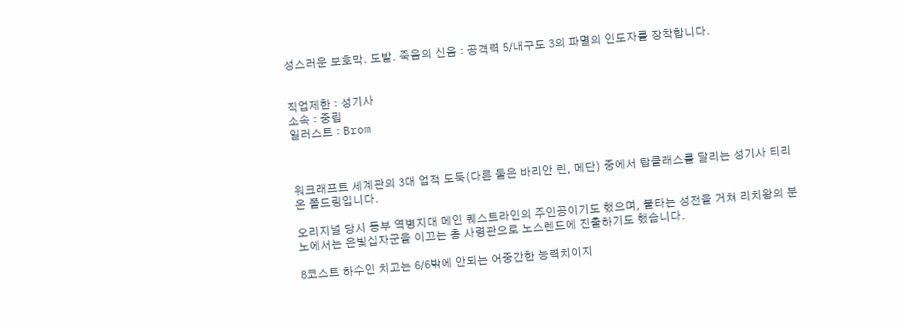성스러운 보호막. 도발. 죽음의 신음 : 공격력 5/내구도 3의 파멸의 인도자를 장착합니다.


직업제한 : 성기사
소속 : 중립
일러스트 : Brom



워크래프트 세계관의 3대 업적 도둑(다른 둘은 바리안 린, 메단) 중에서 탑클래스를 달리는 성기사 티리온 폴드링입니다.

오리지널 당시 동부 역병지대 메인 퀘스트라인의 주인공이기도 했으며, 불타는 성전을 거쳐 리치왕의 분노에서는 은빛십자군을 이끄는 총 사령관으로 노스렌드에 진출하기도 했습니다.

8코스트 하수인 치고는 6/6밖에 안되는 어중간한 능력치이지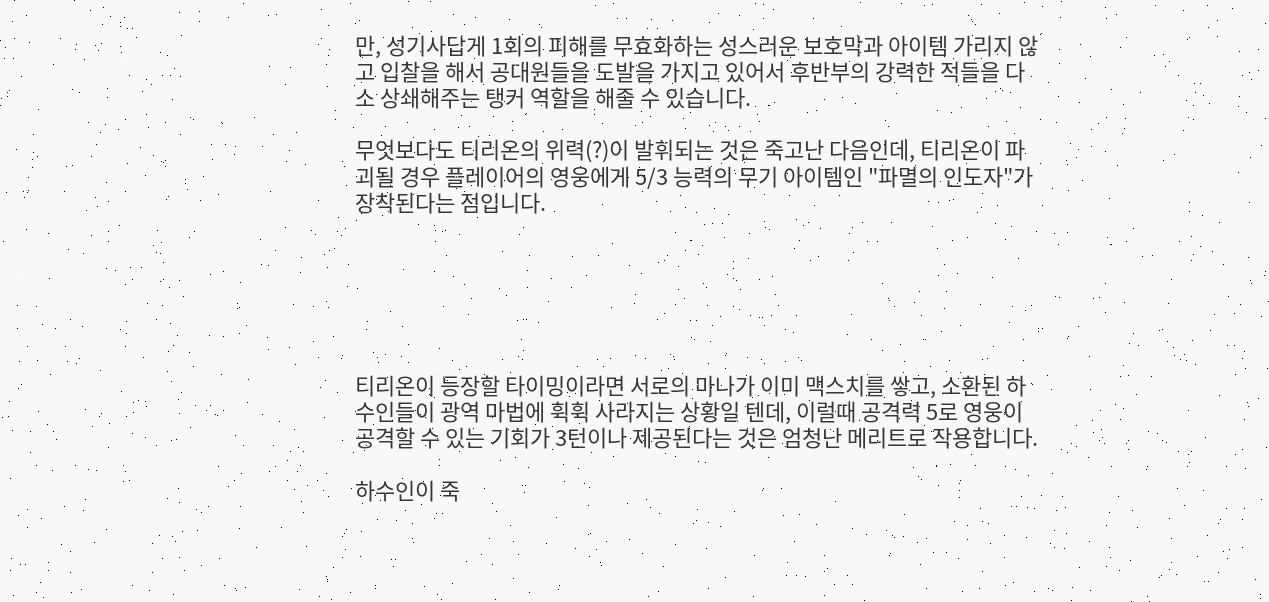만, 성기사답게 1회의 피해를 무효화하는 성스러운 보호막과 아이템 가리지 않고 입찰을 해서 공대원들을 도발을 가지고 있어서 후반부의 강력한 적들을 다소 상쇄해주는 탱커 역할을 해줄 수 있습니다.

무엇보다도 티리온의 위력(?)이 발휘되는 것은 죽고난 다음인데, 티리온이 파괴될 경우 플레이어의 영웅에게 5/3 능력의 무기 아이템인 "파멸의 인도자"가 장착된다는 점입니다.






티리온이 등장할 타이밍이라면 서로의 마나가 이미 맥스치를 쌓고, 소환된 하수인들이 광역 마법에 휙휙 사라지는 상황일 텐데, 이럴때 공격력 5로 영웅이 공격할 수 있는 기회가 3턴이나 제공된다는 것은 엄청난 메리트로 작용합니다.

하수인이 죽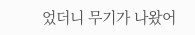었더니 무기가 나왔어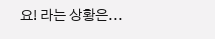요! 라는 상황은...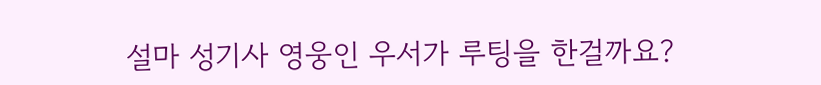설마 성기사 영웅인 우서가 루팅을 한걸까요?